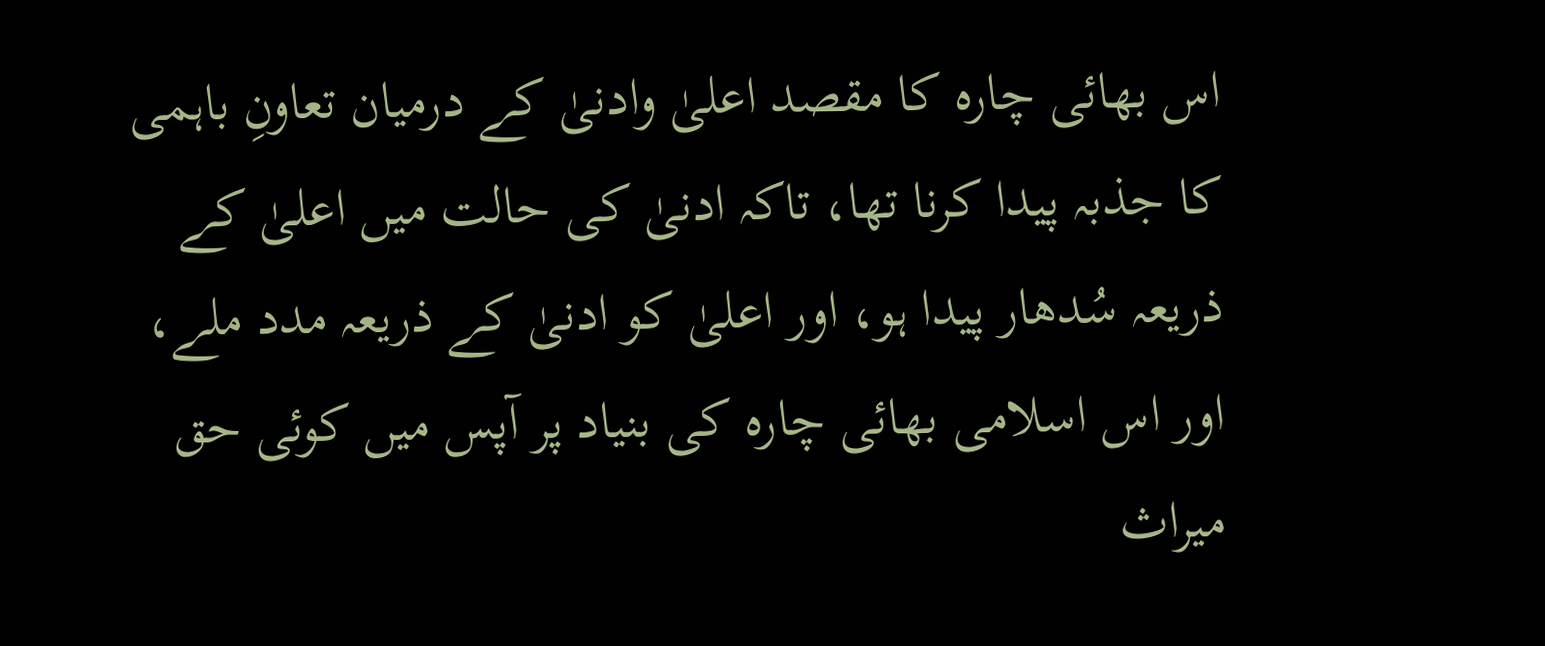اس بھائی چارہ کا مقصد اعلیٰ وادنیٰ کے درمیان تعاونِ باہمی کا جذبہ پیدا کرنا تھا، تاکہ ادنیٰ کی حالت میں اعلیٰ کے ذریعہ سُدھار پیدا ہو، اور اعلیٰ کو ادنیٰ کے ذریعہ مدد ملے، اور اس اسلامی بھائی چارہ کی بنیاد پر آپس میں کوئی حق میراث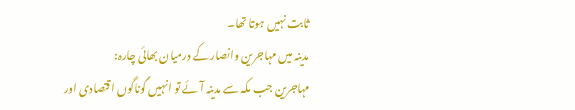ثابت نہیں ہوتا تھا۔
مدینہ میں مہاجرین وانصار کے درمیان بھائی چارہ:
مہاجرین جب مکہ سے مدینہ آئے تو انہیں گوناگوں اقتصادی اور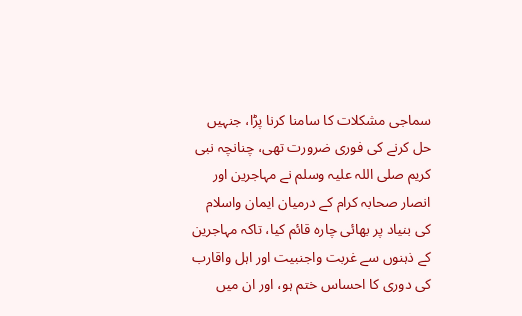سماجی مشکلات کا سامنا کرنا پڑا، جنہیں حل کرنے کی فوری ضرورت تھی، چنانچہ نبی کریم صلی اللہ علیہ وسلم نے مہاجرین اور انصار صحابہ کرام کے درمیان ایمان واسلام کی بنیاد پر بھائی چارہ قائم کیا، تاکہ مہاجرین کے ذہنوں سے غربت واجنبیت اور اہل واقارب کی دوری کا احساس ختم ہو، اور ان میں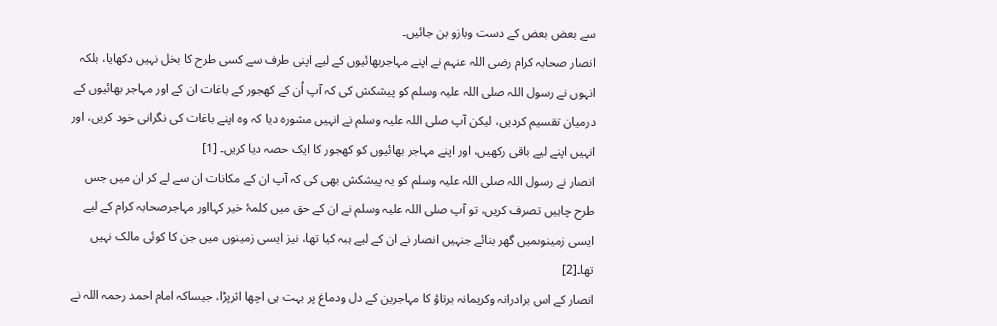سے بعض بعض کے دست وبازو بن جائیں۔
انصار صحابہ کرام رضی اللہ عنہم نے اپنے مہاجربھائیوں کے لیے اپنی طرف سے کسی طرح کا بخل نہیں دکھایا، بلکہ انہوں نے رسول اللہ صلی اللہ علیہ وسلم کو پیشکش کی کہ آپ اُن کے کھجور کے باغات ان کے اور مہاجر بھائیوں کے درمیان تقسیم کردیں، لیکن آپ صلی اللہ علیہ وسلم نے انہیں مشورہ دیا کہ وہ اپنے باغات کی نگرانی خود کریں، اور انہیں اپنے لیے باقی رکھیں، اور اپنے مہاجر بھائیوں کو کھجور کا ایک حصہ دیا کریں۔ [1]
انصار نے رسول اللہ صلی اللہ علیہ وسلم کو یہ پیشکش بھی کی کہ آپ ان کے مکانات ان سے لے کر ان میں جس طرح چاہیں تصرف کریں، تو آپ صلی اللہ علیہ وسلم نے ان کے حق میں کلمۂ خیر کہااور مہاجرصحابہ کرام کے لیے ایسی زمینوںمیں گھر بنائے جنہیں انصار نے ان کے لیے ہبہ کیا تھا، نیز ایسی زمینوں میں جن کا کوئی مالک نہیں تھا۔[2]
انصار کے اس برادرانہ وکریمانہ برتاؤ کا مہاجرین کے دل ودماغ پر بہت ہی اچھا اثرپڑا، جیساکہ امام احمد رحمہ اللہ نے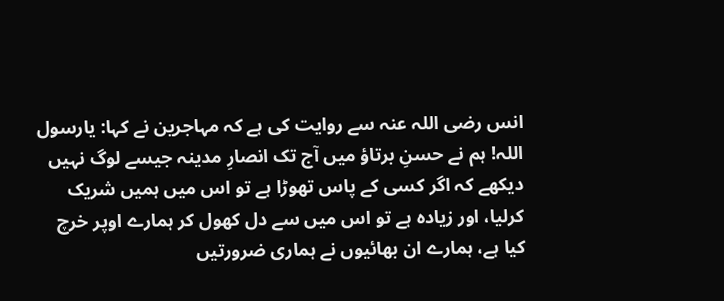انس رضی اللہ عنہ سے روایت کی ہے کہ مہاجرین نے کہا: یارسول اللہ! ہم نے حسنِ برتاؤ میں آج تک انصارِ مدینہ جیسے لوگ نہیں دیکھے کہ اگر کسی کے پاس تھوڑا ہے تو اس میں ہمیں شریک کرلیا، اور زیادہ ہے تو اس میں سے دل کھول کر ہمارے اوپر خرچ کیا ہے، ہمارے ان بھائیوں نے ہماری ضرورتیں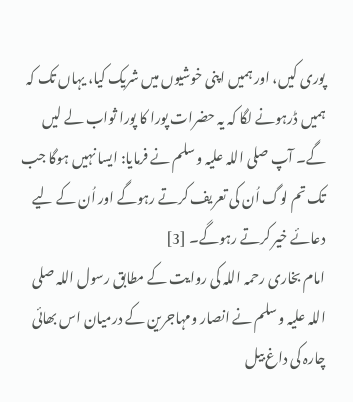پوری کیں، اور ہمیں اپنی خوشیوں میں شریک کیا، یہاں تک کہ ہمیں ڈرہونے لگا کہ یہ حضرات پورا کا پورا ثواب لے لیں گے۔ آپ صلی اللہ علیہ وسلم نے فرمایا: ایسا نہیں ہوگا جب تک تم لوگ اُن کی تعریف کرتے رہوگے اور اُن کے لیے دعائے خیر کرتے رہوگے۔ [3]
امام بخاری رحمہ اللہ کی روایت کے مطابق رسول اللہ صلی اللہ علیہ وسلم نے انصار ومہاجرین کے درمیان اس بھائی چارہ کی داغ بیل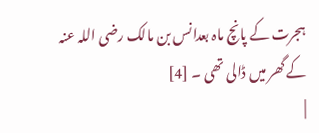ہجرت کے پانچ ماہ بعدانس بن مالک رضی اللہ عنہ کے گھر میں ڈالی تھی ۔ [4]
|